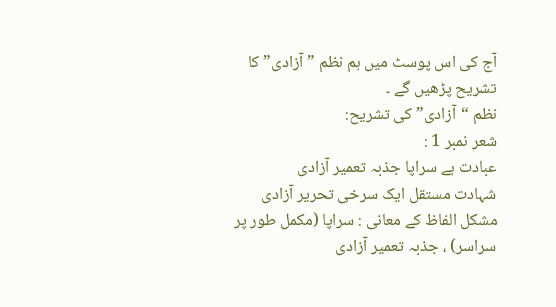آج کی اس پوسٹ میں ہم نظم ” آزادی” کا تشریح پڑھیں گے ۔
نظم “آزادی” کی تشریح:
شعر نمبر 1 :
عبادت ہے سراپا جذبہ تعمیر آزادی
شہادت مستقل ایک سرخی تحریر آزادی
مشکل الفاظ کے معانی : سراپا (مکمل طور پر سراسر) ، جذبہ تعمیر آزادی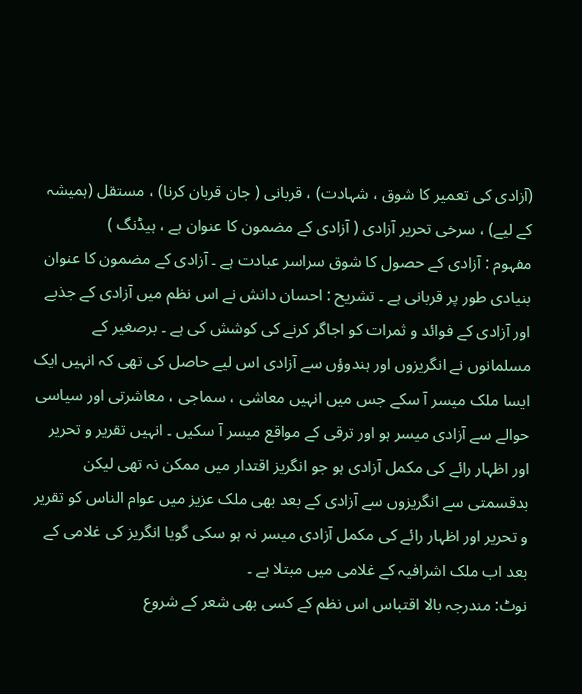(آزادی کی تعمیر کا شوق ، شہادت) ، قربانی ( جان قربان کرنا) ، مستقل (ہمیشہ کے لیے) ، سرخی تحریر آزادی ( آزادی کے مضمون کا عنوان ہے ، ہیڈنگ )
مفہوم : آزادی کے حصول کا شوق سراسر عبادت ہے ۔ آزادی کے مضمون کا عنوان بنیادی طور پر قربانی ہے ۔ تشریح : احسان دانش نے اس نظم میں آزادی کے جذبے اور آزادی کے فوائد و ثمرات کو اجاگر کرنے کی کوشش کی ہے ۔ برصغیر کے مسلمانوں نے انگریزوں اور ہندوؤں سے آزادی اس لیے حاصل کی تھی کہ انہیں ایک ایسا ملک میسر آ سکے جس میں انہیں معاشی ، سماجی ، معاشرتی اور سیاسی حوالے سے آزادی میسر ہو اور ترقی کے مواقع میسر آ سکیں ۔ انہیں تقریر و تحریر اور اظہار رائے کی مکمل آزادی ہو جو انگریز اقتدار میں ممکن نہ تھی لیکن بدقسمتی سے انگریزوں سے آزادی کے بعد بھی ملک عزیز میں عوام الناس کو تقریر و تحریر اور اظہار رائے کی مکمل آزادی میسر نہ ہو سکی گویا انگریز کی غلامی کے بعد اب ملک اشرافیہ کے غلامی میں مبتلا ہے ۔
نوٹ: مندرجہ بالا اقتباس اس نظم کے کسی بھی شعر کے شروع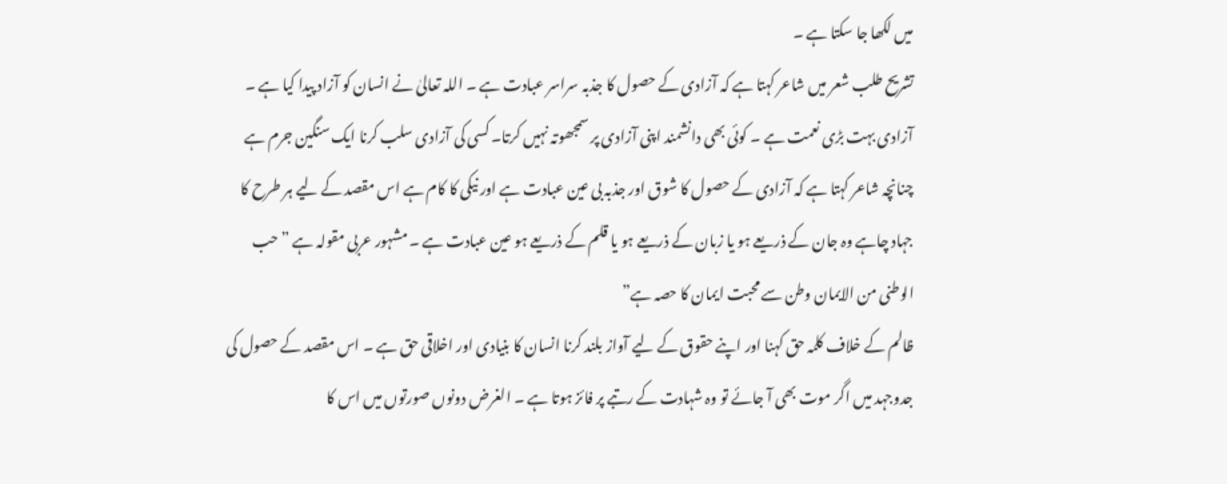میں لکھا جا سکتا ہے ۔
تشریح طلب شعر میں شاعر کہتا ہے کہ آزادی کے حصول کا جذبہ سراسر عبادت ہے ۔ اللہ تعالیٰ نے انسان کو آزاد پیدا کیا ہے ۔ آزادی بہت بڑی نعمت ہے ۔ کوئی بھی دانشمند اپنی آزادی پر سمجھوتہ نہیں کرتا۔ کسی کی آزادی سلب کرنا ایک سنگین جرم ہے چنانچہ شاعر کہتا ہے کہ آزادی کے حصول کا شوق اور جذبہ بی عین عبادت ہے اور نیکی کا کام ہے اس مقصد کے لیے ہر طرح کا جہاد چاہے وہ جان کے ذریعے ہو یا زبان کے ذریعے ہو یا قلم کے ذریعے ہو عین عبادت ہے ۔ مشہور عربی مقولہ ہے ” حب الوطنی من الایمان وطن سے محبت ایمان کا حصہ ہے”
ظالم کے خلاف کلمہ حق کہنا اور اپنے حقوق کے لیے آواز بلند کرنا انسان کا بنیادی اور اخلاقی حق ہے ۔ اس مقصد کے حصول کی جدوجہد میں اگر موت بھی آ جائے تو وہ شہادت کے رتبے پر فائز ہوتا ہے ۔ الغرض دونوں صورتوں میں اس کا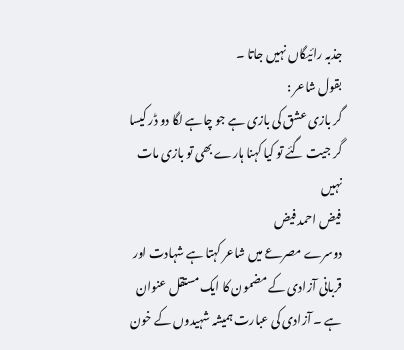جذبہ رائیگاں نہیں جاتا ۔
بقول شاعر :
گر بازی عشق کی بازی ہے جو چاہے لگا دو ڈر کیسا
گر جیت گئے تو کیا کہنا ہارے بھی تو بازی مات نہیں
فیض احمد فیض
دوسرے مصرعے میں شاعر کہتا ہے شہادت اور قربانی آزادی کے مضمون کا ایک مستقل عنوان ہے ۔ آزادی کی عبارت ہمیشہ شہیدوں کے خون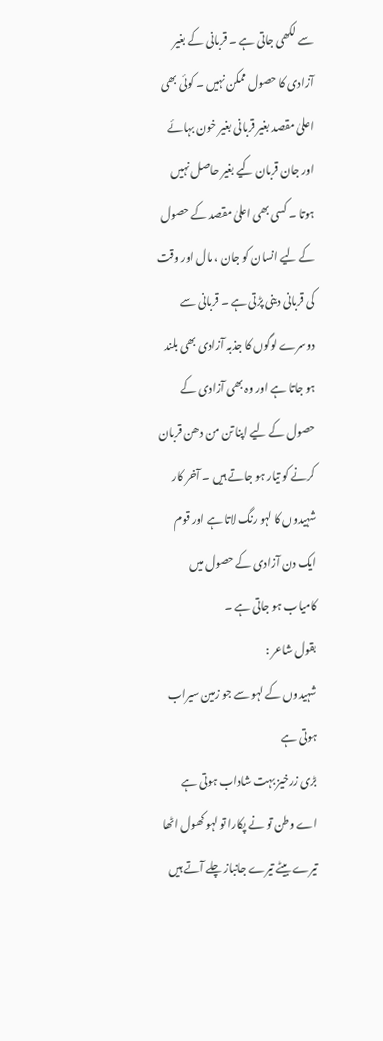سے لکھی جاتی ہے ۔ قربانی کے بغیر آزادی کا حصول ممکن نہیں ۔ کوئی بھی اعلیٰ مقصد بغیر قربانی بغیر خون بہائے اور جان قربان کیے بغیر حاصل نہیں ہوتا ۔ کسی بھی اعلیٰ مقصد کے حصول کے لیے انسان کو جان ، مال اور وقت کی قربانی دینی پڑتی ہے ۔ قربانی سے دوسرے لوگوں کا جذبہ آزادی بھی بلند ہو جاتا ہے اور وہ بھی آزادی کے حصول کے لیے اپنا تن من دھن قربان کرنے کو تیار ہو جاتے ہیں ۔ آخر کار شہیدوں کا لہو رنگ لاتا ہے اور قوم ایک دن آزادی کے حصول میں کامیاب ہو جاتی ہے ۔
بقول شاعر :
شہیدوں کے لہو سے جو زمین سیراب ہوتی ہے
بڑی زرخیز بہت شاداب ہوتی ہے
اے وطن تو نے پکارا تو لہو کھول اٹھا
تیرے بیٹے تیرے جانباز چلے آتے ہیں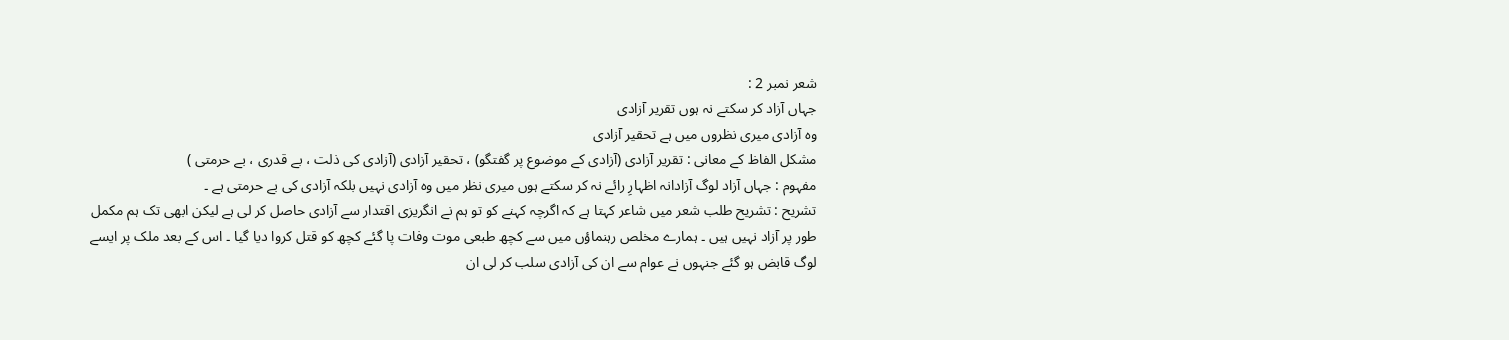شعر نمبر 2 :
جہاں آزاد کر سکتے نہ ہوں تقریر آزادی
وہ آزادی میری نظروں میں ہے تحقیر آزادی
مشکل الفاظ کے معانی : تقریر آزادی (آزادی کے موضوع پر گفتگو) ، تحقیر آزادی (آزادی کی ذلت ، بے قدری ، بے حرمتی )
مفہوم : جہاں آزاد لوگ آزادانہ اظہارِ رائے نہ کر سکتے ہوں میری نظر میں وہ آزادی نہیں بلکہ آزادی کی بے حرمتی ہے ۔
تشریح : تشریح طلب شعر میں شاعر کہتا ہے کہ اگرچہ کہنے کو تو ہم نے انگریزی اقتدار سے آزادی حاصل کر لی ہے لیکن ابھی تک ہم مکمل طور پر آزاد نہیں ہیں ۔ ہمارے مخلص رہنماؤں میں سے کچھ طبعی موت وفات پا گئے کچھ کو قتل کروا دیا گیا ۔ اس کے بعد ملک پر ایسے لوگ قابض ہو گئے جنہوں نے عوام سے ان کی آزادی سلب کر لی ان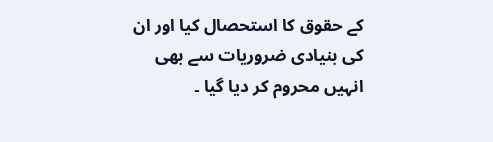کے حقوق کا استحصال کیا اور ان کی بنیادی ضروریات سے بھی انہیں محروم کر دیا گیا ۔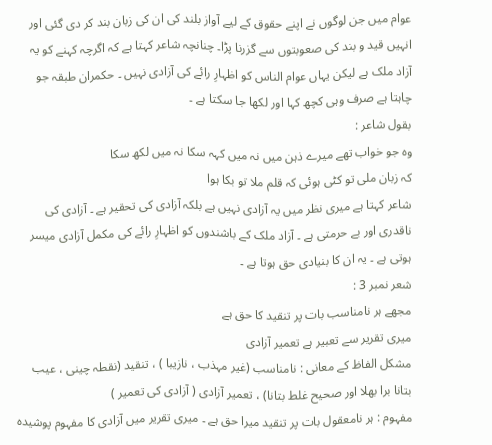عوام میں جن لوگوں نے اپنے حقوق کے لیے آواز بلند کی ان کی زبان بند کر دی گئی اور انہیں قید و بند کی صعوبتوں سے گزرنا پڑا۔ چنانچہ شاعر کہتا ہے کہ اگرچہ کہنے کو یہ آزاد ملک ہے لیکن یہاں عوام الناس کو اظہارِ رائے کی آزادی نہیں ۔ حکمران طبقہ جو چاہتا ہے صرف وہی کچھ کہا اور لکھا جا سکتا ہے ۔
بقول شاعر :
وہ جو خواب تھے میرے ذہن میں نہ میں کہہ سکا نہ میں لکھ سکا
کہ زبان ملی تو کٹی ہوئی کہ قلم ملا تو بکا ہوا
شاعر کہتا ہے میری نظر میں یہ آزادی نہیں ہے بلکہ آزادی کی تحقیر ہے ۔ آزادی کی ناقدری اور بے حرمتی ہے ۔ آزاد ملک کے باشندوں کو اظہارِ رائے کی مکمل آزادی میسر ہوتی ہے ۔ یہ ان کا بنیادی حق ہوتا ہے ۔
شعر نمبر 3 :
مجھے ہر نامناسب بات پر تنقید کا حق ہے
میری تقریر سے تعبیر ہے تعمیر آزادی
مشکل الفاظ کے معانی : نامناسب (غیر مہذب ، نازیبا ) ، تنقید (نقطہ چینی ، عیب بتانا برا بھلا اور صحیح غلط بتانا) ، تعمیر آزادی ( آزادی کی تعمیر )
مفہوم : ہر نامعقول بات پر تنقید میرا حق ہے ۔ میری تقریر میں آزادی کا مفہوم پوشیدہ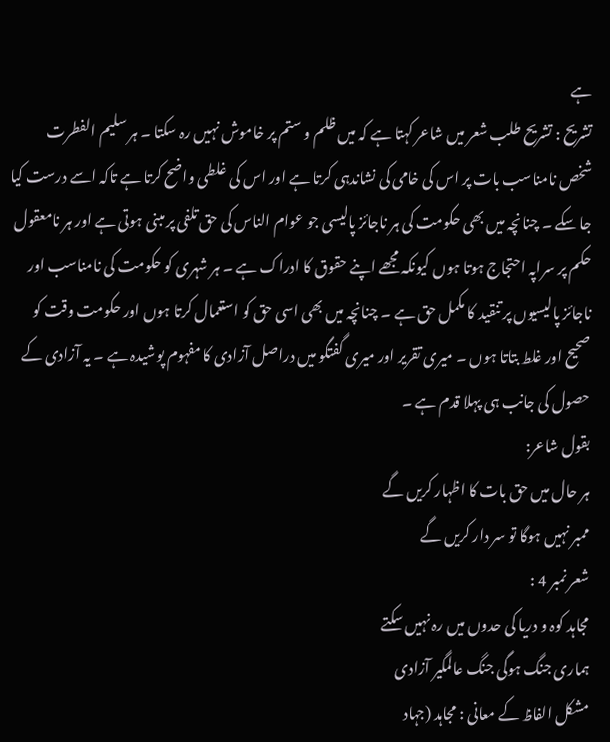ہے
تشریح : تشریح طلب شعر میں شاعر کہتا ہے کہ میں ظلم و ستم پر خاموش نہیں رہ سکتا ۔ ہر سلیم الفطرت شخص نامناسب بات پر اس کی خامی کی نشاندہی کرتا ہے اور اس کی غلطی واضح کرتا ہے تاکہ اسے درست کیا جا سکے ۔ چنانچہ میں بھی حکومت کی ہر ناجائز پالیسی جو عوام الناس کی حق تلفی پر مبنی ہوتی ہے اور ہر نامعقول حکم پر سراپہ احتجاج ہوتا ہوں کیونکہ مجھے اپنے حقوق کا ادراک ہے ۔ ہر شہری کو حکومت کی نامناسب اور ناجائز پالیسیوں پر تنقید کا مکمل حق ہے ۔ چنانچہ میں بھی اسی حق کو استعمال کرتا ہوں اور حکومت وقت کو صحیح اور غلط بتاتا ہوں ۔ میری تقریر اور میری گفتگو میں دراصل آزادی کا مفہوم پوشیدہ ہے ۔ یہ آزادی کے حصول کی جانب ہی پہلا قدم ہے ۔
بقول شاعر:
ہر حال میں حق بات کا اظہار کریں گے
ممبر نہیں ہوگا تو سر دار کریں گے
شعر نمبر 4 :
مجاہد کوہ و دریا کی حدوں میں رہ نہیں سکتے
ہماری جنگ ہوگی جنگ عالمگیر آزادی
مشکل الفاظ کے معانی : مجاہد (جہاد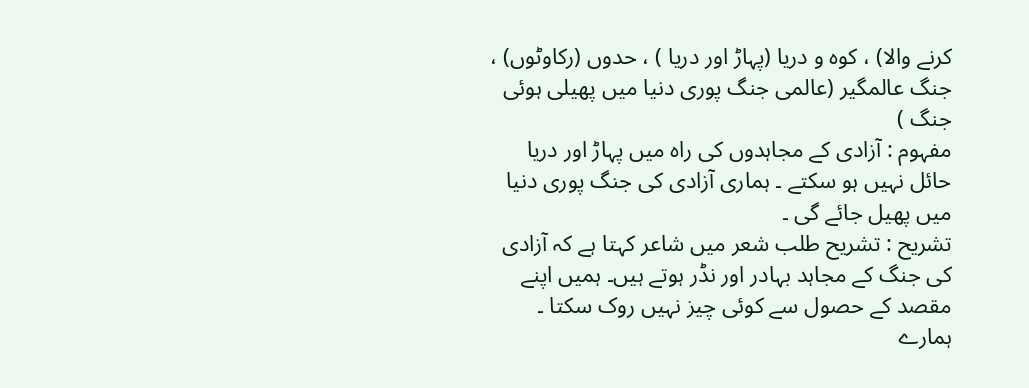کرنے والا) ، کوہ و دریا (پہاڑ اور دریا ) ، حدوں (رکاوٹوں) ، جنگ عالمگیر (عالمی جنگ پوری دنیا میں پھیلی ہوئی جنگ )
مفہوم : آزادی کے مجاہدوں کی راہ میں پہاڑ اور دریا حائل نہیں ہو سکتے ۔ ہماری آزادی کی جنگ پوری دنیا میں پھیل جائے گی ۔
تشریح : تشریح طلب شعر میں شاعر کہتا ہے کہ آزادی کی جنگ کے مجاہد بہادر اور نڈر ہوتے ہیں۔ ہمیں اپنے مقصد کے حصول سے کوئی چیز نہیں روک سکتا ۔ ہمارے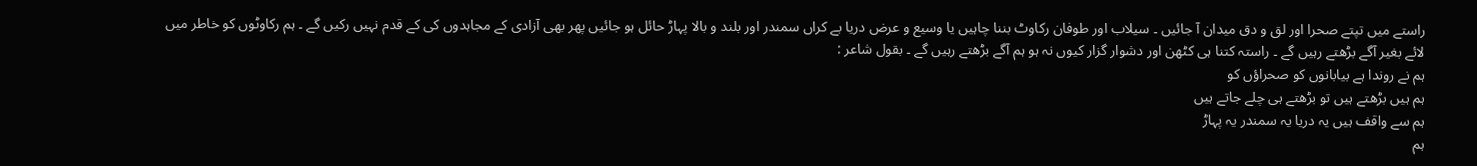راستے میں تپتے صحرا اور لق و دق میدان آ جائیں ۔ سیلاب اور طوفان رکاوٹ بننا چاہیں یا وسیع و عرض دریا بے کراں سمندر اور بلند و بالا پہاڑ حائل ہو جائیں پھر بھی آزادی کے مجاہدوں کی کے قدم نہیں رکیں گے ۔ ہم رکاوٹوں کو خاطر میں لائے بغیر آگے بڑھتے رہیں گے ۔ راستہ کتنا ہی کٹھن اور دشوار گزار کیوں نہ ہو ہم آگے بڑھتے رہیں گے ۔ بقول شاعر :
ہم نے روندا ہے بیابانوں کو صحراؤں کو
ہم ہیں بڑھتے ہیں تو بڑھتے ہی چلے جاتے ہیں
ہم سے واقف ہیں یہ دریا یہ سمندر یہ پہاڑ
ہم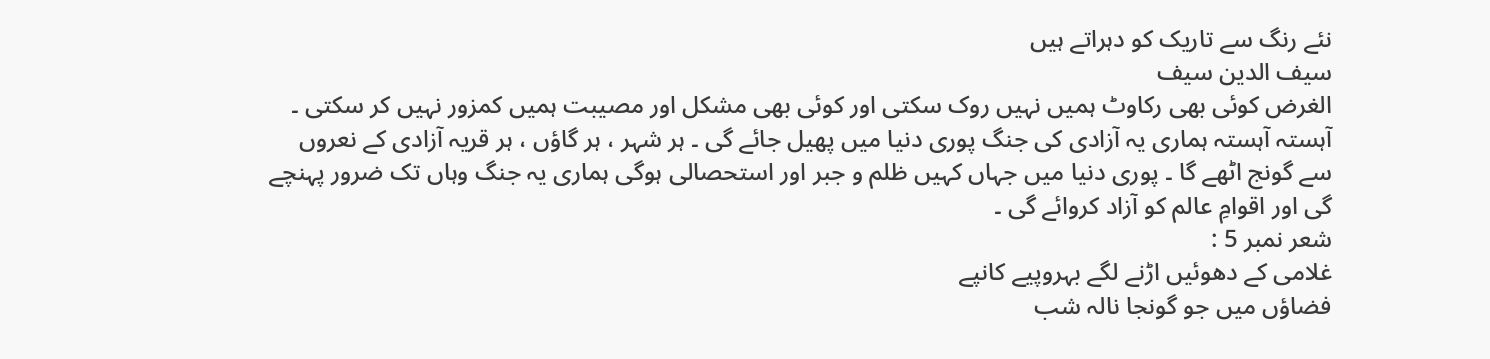نئے رنگ سے تاریک کو دہراتے ہیں
سیف الدین سیف
الغرض کوئی بھی رکاوٹ ہمیں نہیں روک سکتی اور کوئی بھی مشکل اور مصیبت ہمیں کمزور نہیں کر سکتی ۔ آہستہ آہستہ ہماری یہ آزادی کی جنگ پوری دنیا میں پھیل جائے گی ۔ ہر شہر ، ہر گاؤں ، ہر قریہ آزادی کے نعروں سے گونج اٹھے گا ۔ پوری دنیا میں جہاں کہیں ظلم و جبر اور استحصالی ہوگی ہماری یہ جنگ وہاں تک ضرور پہنچے گی اور اقوامِ عالم کو آزاد کروائے گی ۔
شعر نمبر 5 :
غلامی کے دھوئیں اڑنے لگے بہروپیے کانپے
فضاؤں میں جو گونجا نالہ شب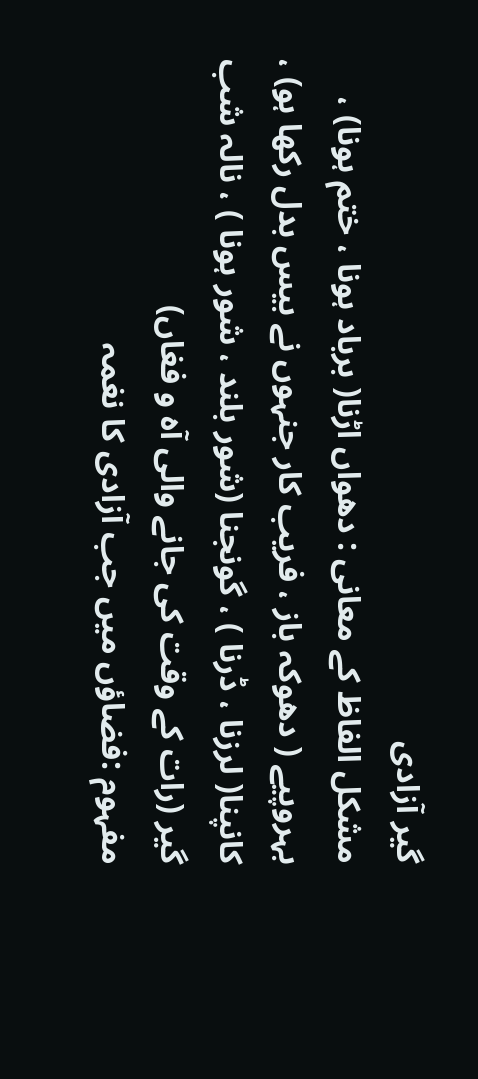گیر آزادی
مشکل الفاظ کے معانی : دھواں اڑنا( برباد ہونا ، ختم ہونا) ، بہروپیے ( دھوکہ باز ، فریب کار جنہوں نے بیس بدل رکھا ہو) ، کانپنا( لرزنا ، ڈرنا ) ، گونجنا (شور بلند ، شور ہونا ) ، نالہ شب گیر (رات کے وقت کی جانے والی آہ و فغاں)
مفہوم :فضاؤں میں جب آزادی کا نغمہ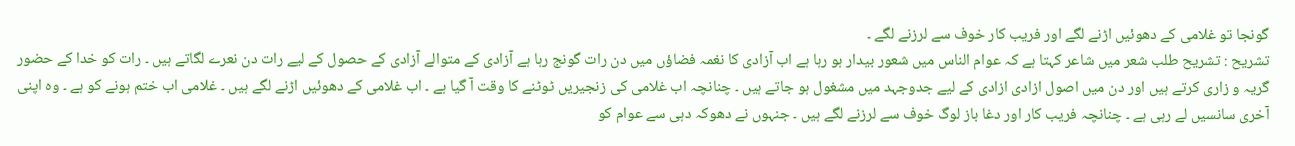گونجا تو غلامی کے دھوئیں اڑنے لگے اور فریب کار خوف سے لرزنے لگے ۔
تشریح : تشریح طلب شعر میں شاعر کہتا ہے کہ عوام الناس میں شعور بیدار ہو رہا ہے اب آزادی کا نغمہ فضاؤں میں دن رات گونج رہا ہے آزادی کے متوالے آزادی کے حصول کے لیے رات دن نعرے لگاتے ہیں ۔ رات کو خدا کے حضور گریہ و زاری کرتے ہیں اور دن میں اصول ازادی ازادی کے لیے جدوجہد میں مشغول ہو جاتے ہیں ۔ چنانچہ اب غلامی کی زنجیریں ٹوٹنے کا وقت آ گیا ہے ۔ اب غلامی کے دھوئیں اڑنے لگے ہیں ۔ غلامی اب ختم ہونے کو ہے ۔ وہ اپنی آخری سانسیں لے رہی ہے ۔ چنانچہ فریب کار اور دغا باز لوگ خوف سے لرزنے لگے ہیں ۔ جنہوں نے دھوکہ دہی سے عوام کو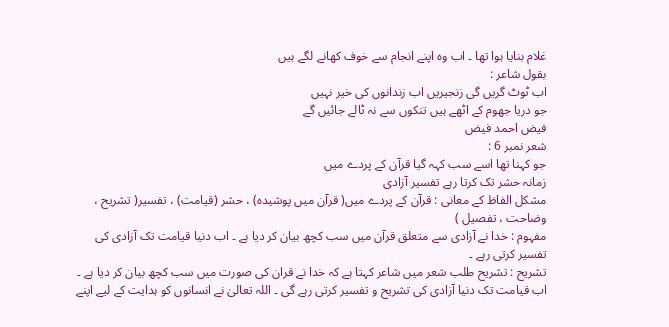غلام بنایا ہوا تھا ۔ اب وہ اپنے انجام سے خوف کھانے لگے ہیں
بقول شاعر :
اب ٹوٹ گریں گی زنجیریں اب زندانوں کی خیر نہیں
جو دریا جھوم کے اٹھے ہیں تنکوں سے نہ ٹالے جائیں گے
فیض احمد فیض
شعر نمبر 6 :
جو کہنا تھا اسے سب کہہ گیا قرآن کے پردے میں
زمانہ حشر تک کرتا رہے تفسیر آزادی
مشکل الفاظ کے معانی : قرآن کے پردے میں( قرآن میں پوشیدہ) ، حشر (قیامت) ، تفسیر( تشریح ، وضاحت ، تفصیل )
مفہوم : خدا نے آزادی سے متعلق قرآن میں سب کچھ بیان کر دیا ہے ۔ اب دنیا قیامت تک آزادی کی تفسیر کرتی رہے ۔
تشریح : تشریح طلب شعر میں شاعر کہتا ہے کہ خدا نے قران کی صورت میں سب کچھ بیان کر دیا ہے ۔ اب قیامت تک دنیا آزادی کی تشریح و تفسیر کرتی رہے گی ۔ اللہ تعالیٰ نے انسانوں کو ہدایت کے لیے اپنے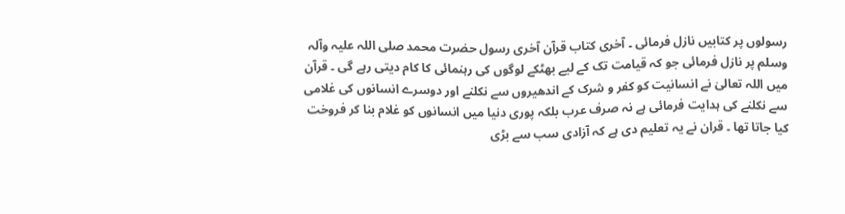رسولوں پر کتابیں نازل فرمائی ۔ آخری کتاب قرآن آخری رسول حضرت محمد صلی اللہ علیہ وآلہ وسلم پر نازل فرمائی جو کہ قیامت تک کے لیے بھٹکے لوگوں کی رہنمائی کا کام دیتی رہے گی ۔ قرآن میں اللہ تعالیٰ نے انسانیت کو کفر و شرک کے اندھیروں سے نکلنے اور دوسرے انسانوں کی غلامی سے نکلنے کی ہدایت فرمائی ہے نہ صرف عرب بلکہ پوری دنیا میں انسانوں کو غلام بنا کر فروخت کیا جاتا تھا ۔ قران نے یہ تعلیم دی ہے کہ آزادی سب سے بڑی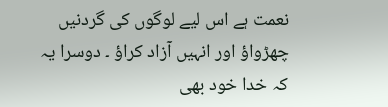نعمت ہے اس لیے لوگوں کی گردنیں چھڑواؤ اور انہیں آزاد کراؤ ۔ دوسرا یہ کہ خدا خود بھی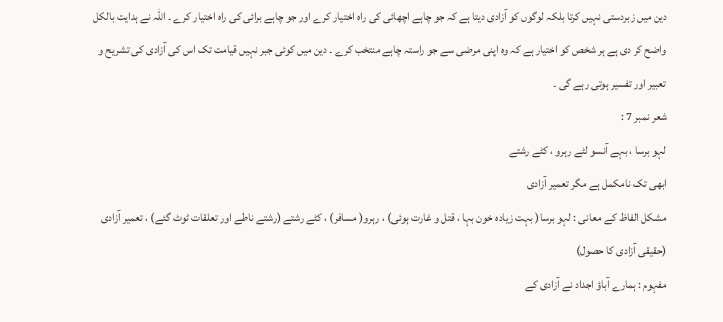دین میں زبردستی نہیں کرتا بلکہ لوگوں کو آزادی دیتا ہے کہ جو چاہے اچھائی کی راہ اختیار کرے اور جو چاہے برائی کی راہ اختیار کرے ۔ اللہ نے ہدایت بالکل واضح کر دی ہے ہر شخص کو اختیار ہے کہ وہ اپنی مرضی سے جو راستہ چاہے منتخب کرے ۔ دین میں کوئی جبر نہیں قیامت تک اس کی آزادی کی تشریح و تعبیر اور تفسیر ہوتی رہے گی ۔
شعر نمبر 7 :
لہو برسا ، بہے آنسو لٹے رہرو ، کٹے رشتے
ابھی تک نامکمل ہے مگر تعمیر آزادی
مشکل الفاظ کے معانی : لہو برسا( بہت زیادہ خون بہا ، قتل و غارت ہوئی) ، رہرو( مسافر) ، کٹے رشتے (رشتے ناطے اور تعلقات ٹوٹ گئے) ، تعمیر آزادی (حقیقی آزادی کا حصول)
مفہوم : ہمارے آباؤ اجداد نے آزادی کے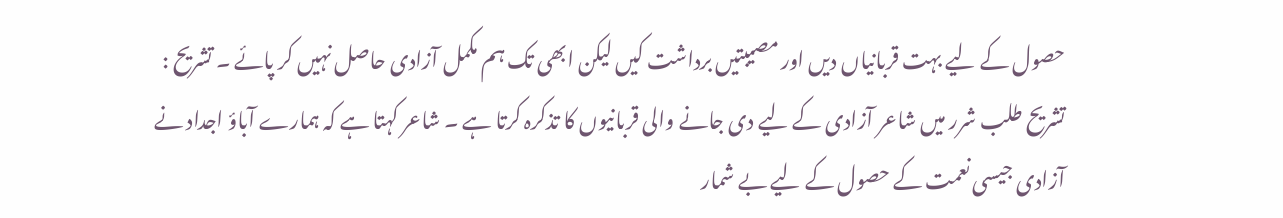حصول کے لیے بہت قربانیاں دیں اور مصیبتیں برداشت کیں لیکن ابھی تک ہم مکمل آزادی حاصل نہیں کر پائے ۔ تشریح : تشریح طلب شرر میں شاعر آزادی کے لیے دی جانے والی قربانیوں کا تذکرہ کرتا ہے ۔ شاعر کہتا ہے کہ ہمارے آباؤ اجداد نے آزادی جیسی نعمت کے حصول کے لیے بے شمار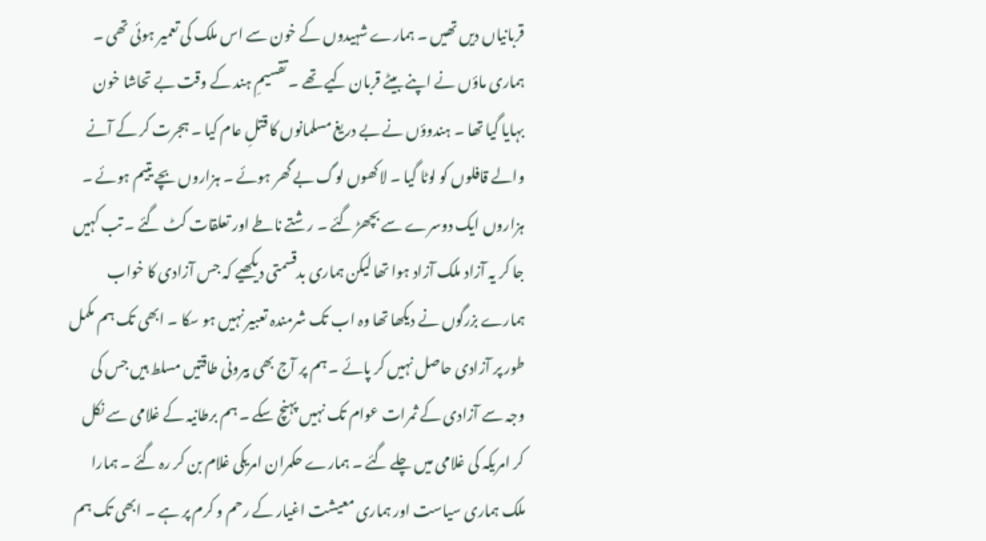قربانیاں دیں تھیں ۔ ہمارے شہیدوں کے خون سے اس ملک کی تعمیر ہوئی تھی ۔ ہماری ماؤں نے اپنے بیٹے قربان کیے تھے ۔ تقسیمِ ہند کے وقت بے تحاشا خون بہایا گیا تھا ۔ ہندوؤں نے بے دریغ مسلمانوں کا قتلِ عام کیا ۔ ہجرت کر کے آنے والے قافلوں کو لوٹا گیا ۔ لاکھوں لوگ بے گھر ہوئے ۔ ہزاروں بچے یتیم ہوئے ۔ ہزاروں ایک دوسرے سے بچھڑ گئے ۔ رشتے ناطے اور تعلقات کٹ گئے ۔ تب کہیں جا کر یہ آزاد ملک آزاد ہوا تھا لیکن ہماری بدقسمتی دیکھیے کہ جس آزادی کا خواب ہمارے بزرگوں نے دیکھا تھا وہ اب تک شرمندہ تعبیر نہیں ہو سکا ۔ ابھی تک ہم مکمل طور پر آزادی حاصل نہیں کر پائے ۔ ہم پر آج بھی بیرونی طاقتیں مسلط ہیں جس کی وجہ سے آزادی کے ثمرات عوام تک نہیں پہنچ سکے ۔ ہم برطانیہ کے غلامی سے نکل کر امریکہ کی غلامی میں چلے گئے ۔ ہمارے حکمران امریکی غلام بن کر رہ گئے ۔ ہمارا ملک ہماری سیاست اور ہماری معیشت اغیار کے رحم و کرم پر ہے ۔ ابھی تک ہم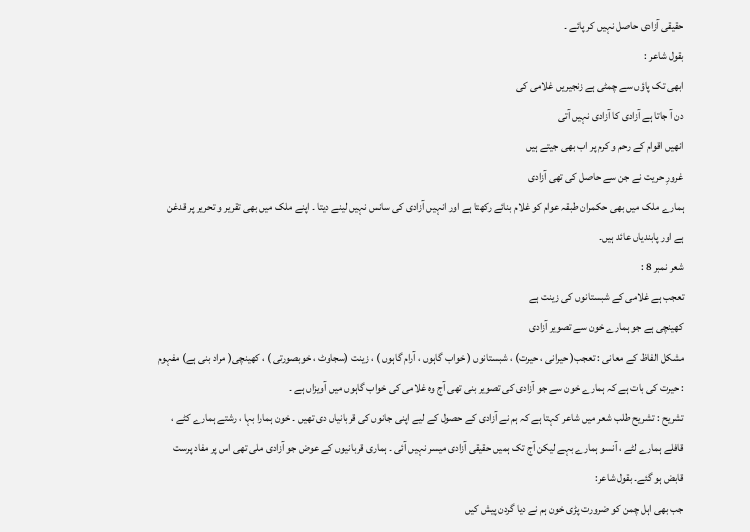حقیقی آزادی حاصل نہیں کر پائے ۔
بقول شاعر :
ابھی تک پاؤں سے چمٹی ہے زنجیریں غلامی کی
دن آ جاتا ہے آزادی کا آزادی نہیں آتی
انھیں اقوام کے رحم و کرم پر اب بھی جیتے ہیں
غرورِ حریت نے جن سے حاصل کی تھی آزادی
ہمارے ملک میں بھی حکمران طبقہ عوام کو غلام بنائے رکھتا ہے اور انہیں آزادی کی سانس نہیں لینے دیتا ۔ اپنے ملک میں بھی تقریر و تحریر پر قدغن ہے اور پابندیاں عائد ہیں۔
شعر نمبر 8 :
تعجب ہے غلامی کے شبستانوں کی زینت ہے
کھینچی ہے جو ہمارے خون سے تصویر آزادی
مشکل الفاظ کے معانی : تعجب( حیرانی ، حیرت) ، شبستانوں ( خواب گاہوں ، آرام گاہوں ) ، زینت (سجاوٹ ، خوبصورتی ) ، کھینچی( مراد بنی ہے) مفہوم : حیرت کی بات ہے کہ ہمارے خون سے جو آزادی کی تصویر بنی تھی آج وہ غلامی کی خواب گاہوں میں آویزاں ہے ۔
تشریح : تشریح طلب شعر میں شاعر کہتا ہے کہ ہم نے آزادی کے حصول کے لیے اپنی جانوں کی قربانیاں دی تھیں ۔ خون ہمارا بہا ، رشتے ہمارے کٹے ، قافلے ہمارے لٹے ، آنسو ہمارے بہے لیکن آج تک ہمیں حقیقی آزادی میسر نہیں آئی ۔ ہماری قربانیوں کے عوض جو آزادی ملی تھی اس پر مفاد پرست قابض ہو گئے۔ بقول شاعر:
جب بھی اہل چمن کو ضرورت پڑی خون ہم نے دیا گردن پیش کیں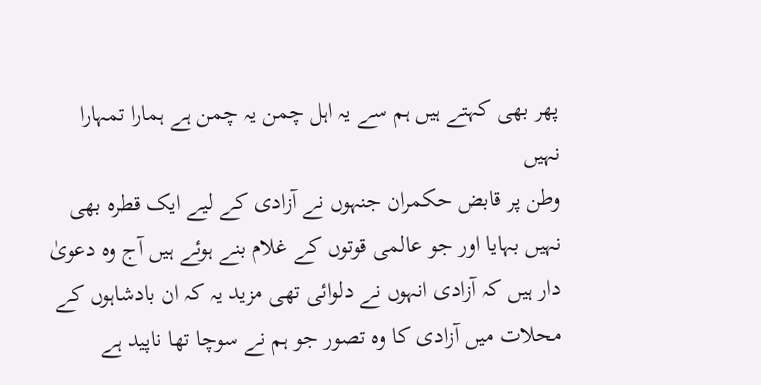پھر بھی کہتے ہیں ہم سے یہ اہل چمن یہ چمن ہے ہمارا تمہارا نہیں
وطن پر قابض حکمران جنہوں نے آزادی کے لیے ایک قطرہ بھی نہیں بہایا اور جو عالمی قوتوں کے غلام بنے ہوئے ہیں آج وہ دعویٰ دار ہیں کہ آزادی انہوں نے دلوائی تھی مزید یہ کہ ان بادشاہوں کے محلات میں آزادی کا وہ تصور جو ہم نے سوچا تھا ناپید ہے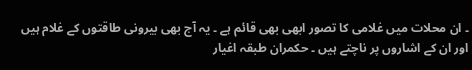۔ ان محلات میں غلامی کا تصور ابھی بھی قائم ہے ۔ یہ آج بھی بیرونی طاقتوں کے غلام ہیں اور ان کے اشاروں پر ناچتے ہیں ۔ حکمران طبقہ اغیار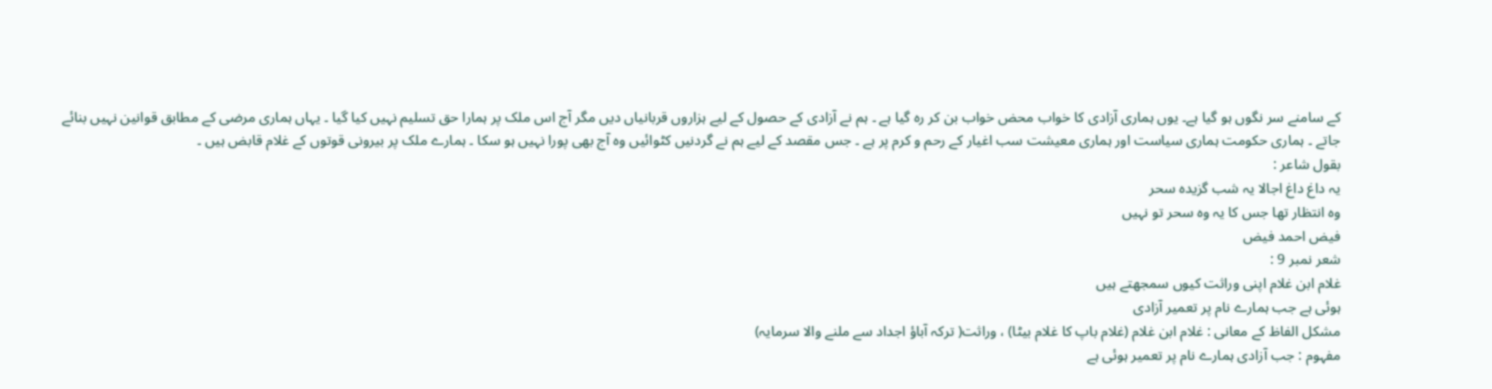کے سامنے سر نگوں ہو گیا ہے۔ یوں ہماری آزادی کا خواب محض خواب بن کر رہ گیا ہے ۔ ہم نے آزادی کے حصول کے لیے ہزاروں قربانیاں دیں مگر آج اس ملک پر ہمارا حق تسلیم نہیں کیا گیا ۔ یہاں ہماری مرضی کے مطابق قوانین نہیں بنائے جاتے ۔ ہماری حکومت ہماری سیاست اور ہماری معیشت سب اغیار کے رحم و کرم پر ہے ۔ جس مقصد کے لیے ہم نے گردنیں کٹوائیں وہ آج بھی پورا نہیں ہو سکا ۔ ہمارے ملک پر بیرونی قوتوں کے غلام قابض ہیں ۔
بقول شاعر :
یہ داغ داغ اجالا یہ شب گزیدہ سحر
وہ انتظار تھا جس کا یہ وہ سحر تو نہیں
فیض احمد فیض
شعر نمبر 9 :
غلام ابن غلام اپنی وراثت کیوں سمجھتے ہیں
ہوئی ہے جب ہمارے نام پر تعمیر آزادی
مشکل الفاظ کے معانی : غلام ابن غلام (غلام باپ کا غلام بیٹا) ، وراثت( ترکہ آباؤ اجداد سے ملنے والا سرمایہ)
مفہوم : جب آزادی ہمارے نام پر تعمیر ہوئی ہے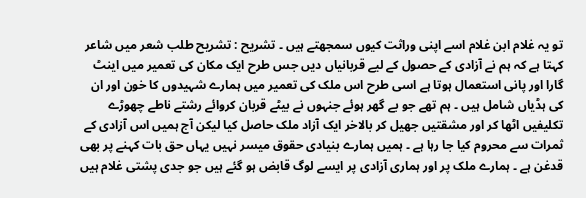تو یہ غلام ابن غلام اسے اپنی وراثت کیوں سمجھتے ہیں ۔ تشریح : تشریح طلب شعر میں شاعر کہتا ہے کہ ہم نے آزادی کے حصول کے لیے قربانیاں دیں جس طرح ایک مکان کی تعمیر میں اینٹ گارا اور پانی استعمال ہوتا ہے اسی طرح اس ملک کی تعمیر میں ہمارے شہیدوں کا خون اور ان کی ہڈیاں شامل ہیں ۔ ہم تھے جو بے گھر ہوئے جنہوں نے بیٹے قربان کروائے رشتے ناطے چھوڑے تکلیفیں اٹھا کر اور مشقتیں جھیل کر بالاخر ایک آزاد ملک حاصل کیا لیکن آج ہمیں اس آزادی کے ثمرات سے محروم کیا جا رہا ہے ۔ ہمیں ہمارے بنیادی حقوق میسر نہیں یہاں حق بات کہنے پر بھی قدغن ہے ۔ ہمارے ملک پر اور ہماری آزادی پر ایسے لوگ قابض ہو گئے ہیں جو جدی پشتی غلام ہیں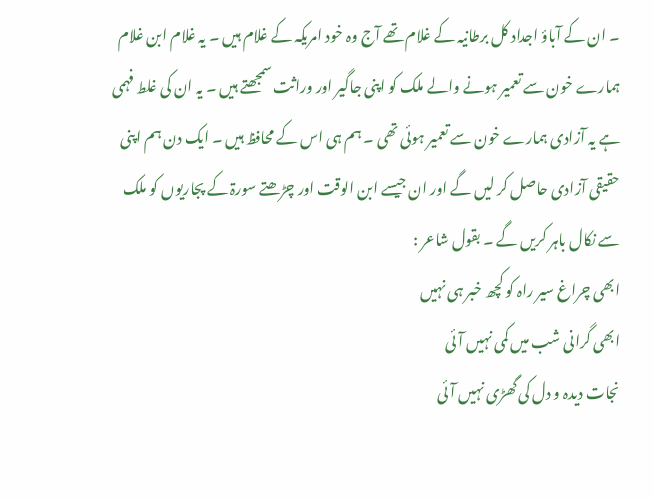۔ ان کے آباؤ اجداد کل برطانیہ کے غلام تھے آج وہ خود امریکہ کے غلام ہیں ۔ یہ غلام ابن غلام ہمارے خون سے تعمیر ہونے والے ملک کو اپنی جاگیر اور وراثت سمجھتے ہیں ۔ یہ ان کی غلط فہمی ہے یہ آزادی ہمارے خون سے تعمیر ہوئی تھی ۔ ہم ہی اس کے محافظ ہیں ۔ ایک دن ہم اپنی حقیقی آزادی حاصل کر لیں گے اور ان جیسے ابن الوقت اور چڑھتے سورۃ کے پجاریوں کو ملک سے نکال باہر کریں گے ۔ بقول شاعر :
ابھی چراغ سیر راہ کو کچھ خبر ہی نہیں
ابھی گرانی شب میں کمی نہیں آئی
نجات دیدہ و دل کی گھڑی نہیں آئی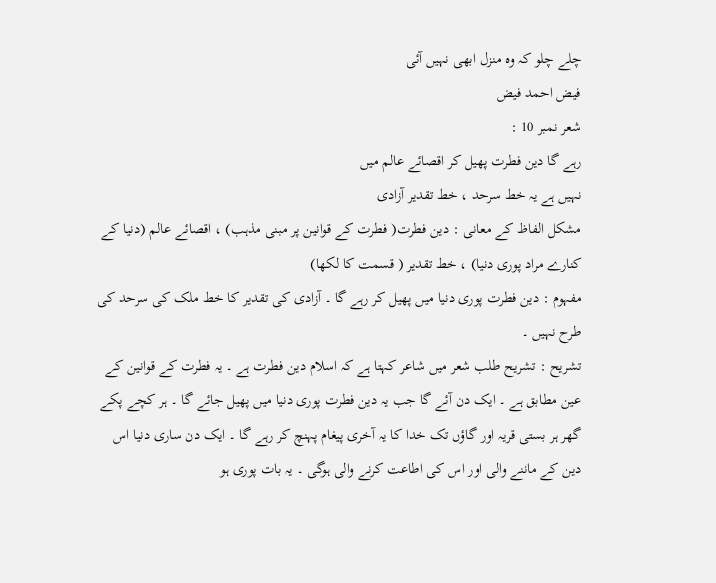چلے چلو کہ وہ منزل ابھی نہیں آئی
فیض احمد فیض
شعر نمبر 10 :
رہے گا دین فطرت پھیل کر اقصائے عالم میں
نہیں ہے یہ خط سرحد ، خط تقدیر آزادی
مشکل الفاظ کے معانی : دین فطرت( فطرت کے قوانین پر مبنی مذہب) ، اقصائے عالم (دنیا کے کنارے مراد پوری دنیا) ، خط تقدیر ( قسمت کا لکھا)
مفہوم : دین فطرت پوری دنیا میں پھیل کر رہے گا ۔ آزادی کی تقدیر کا خط ملک کی سرحد کی طرح نہیں ۔
تشریح : تشریح طلب شعر میں شاعر کہتا ہے کہ اسلام دین فطرت ہے ۔ یہ فطرت کے قوانین کے عین مطابق ہے ۔ ایک دن آئے گا جب یہ دین فطرت پوری دنیا میں پھیل جائے گا ۔ ہر کچے پکے گھر ہر بستی قریہ اور گاؤں تک خدا کا یہ آخری پیغام پہنچ کر رہے گا ۔ ایک دن ساری دنیا اس دین کے ماننے والی اور اس کی اطاعت کرنے والی ہوگی ۔ یہ بات پوری ہو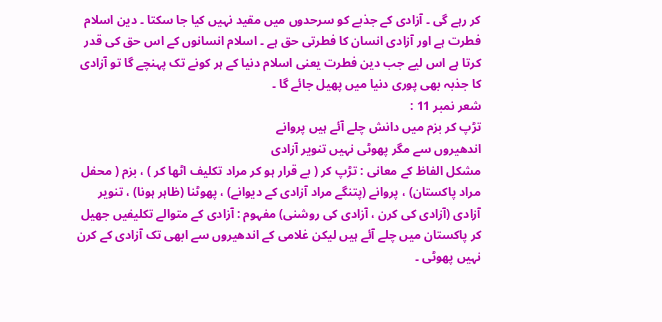کر رہے گی ۔ آزادی کے جذبے کو سرحدوں میں مقید نہیں کیا جا سکتا ۔ دین اسلام فطرت ہے اور آزادی انسان کا فطرتی حق ہے ۔ اسلام انسانوں کے اس حق کی قدر کرتا ہے اس لیے جب دین فطرت یعنی اسلام دنیا کے ہر کونے تک پہنچے گا تو آزادی کا جذبہ بھی پوری دنیا میں پھیل جائے گا ۔
شعر نمبر 11 :
تڑپ کر بزم میں دانش چلے آئے ہیں پروانے
اندھیروں سے مگر پھوٹی نہیں تنویر آزادی
مشکل الفاظ کے معانی : تڑپ کر ( بے قرار ہو کر مراد تکلیف اٹھا کر ) ، بزم ( محفل مراد پاکستان) ، پروانے (پتنگے مراد آزادی کے دیوانے) ، پھوٹنا (ظاہر ہونا) ، تنویر آزادی (آزادی کی کرن ، آزادی کی روشنی) مفہوم : آزادی کے متوالے تکلیفیں جھیل کر پاکستان میں چلے آئے ہیں لیکن غلامی کے اندھیروں سے ابھی تک آزادی کے کرن نہیں پھوٹی ۔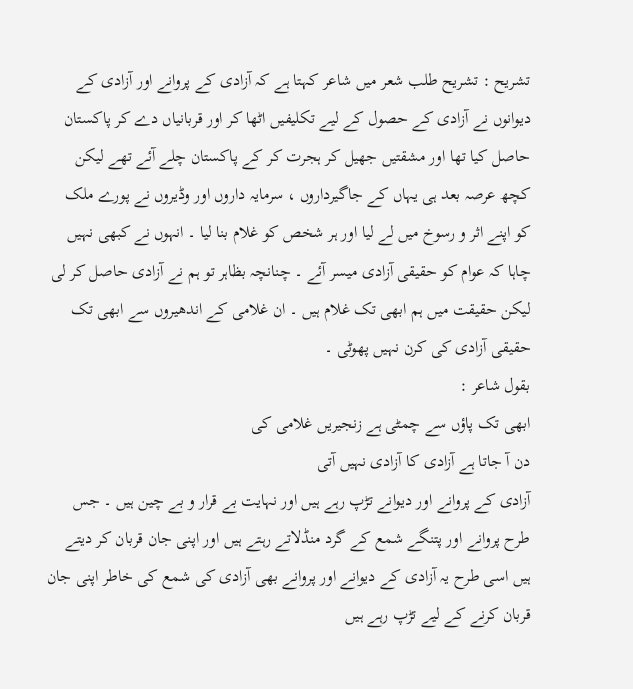تشریح : تشریح طلب شعر میں شاعر کہتا ہے کہ آزادی کے پروانے اور آزادی کے دیوانوں نے آزادی کے حصول کے لیے تکلیفیں اٹھا کر اور قربانیاں دے کر پاکستان حاصل کیا تھا اور مشقتیں جھیل کر ہجرت کر کے پاکستان چلے آئے تھے لیکن کچھ عرصہ بعد ہی یہاں کے جاگیرداروں ، سرمایہ داروں اور وڈیروں نے پورے ملک کو اپنے اثر و رسوخ میں لے لیا اور ہر شخص کو غلام بنا لیا ۔ انہوں نے کبھی نہیں چاہا کہ عوام کو حقیقی آزادی میسر آئے ۔ چنانچہ بظاہر تو ہم نے آزادی حاصل کر لی لیکن حقیقت میں ہم ابھی تک غلام ہیں ۔ ان غلامی کے اندھیروں سے ابھی تک حقیقی آزادی کی کرن نہیں پھوٹی ۔
بقول شاعر :
ابھی تک پاؤں سے چمٹی ہے زنجیریں غلامی کی
دن آ جاتا ہے آزادی کا آزادی نہیں آتی
آزادی کے پروانے اور دیوانے تڑپ رہے ہیں اور نہایت بے قرار و بے چین ہیں ۔ جس طرح پروانے اور پتنگے شمع کے گرد منڈلاتے رہتے ہیں اور اپنی جان قربان کر دیتے ہیں اسی طرح یہ آزادی کے دیوانے اور پروانے بھی آزادی کی شمع کی خاطر اپنی جان قربان کرنے کے لیے تڑپ رہے ہیں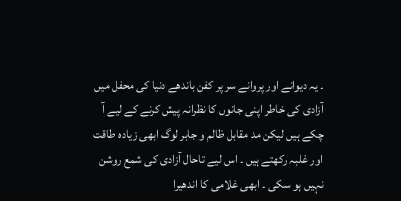۔ یہ دیوانے اور پروانے سر پر کفن باندھے دنیا کی محفل میں آزادی کی خاطر اپنی جانوں کا نظرانہ پیش کرنے کے لیے آ چکے ہیں لیکن مد مقابل ظالم و جابر لوگ ابھی زیادہ طاقت اور غلبہ رکھتے ہیں ۔ اس لیے تاحال آزادی کی شمع روشن نہیں ہو سکی ۔ ابھی غلامی کا اندھیرا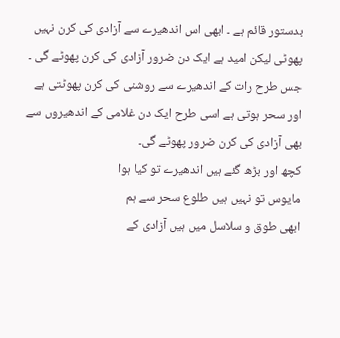بدستور قائم ہے ۔ ابھی اس اندھیرے سے آزادی کی کرن نہیں پھوٹی لیکن امید ہے ایک دن ضرور آزادی کی کرن پھوٹے گی ۔ جس طرح رات کے اندھیرے سے روشنی کی کرن پھوٹتی ہے اور سحر ہوتی ہے اسی طرح ایک دن غلامی کے اندھیروں سے بھی آزادی کی کرن ضرور پھوٹے گی۔
کچھ اور بڑھ گئے ہیں اندھیرے تو کیا ہوا
مایوس تو نہیں ہیں طلوع سحر سے ہم
ابھی طوق و سلاسل میں ہیں آزادی کے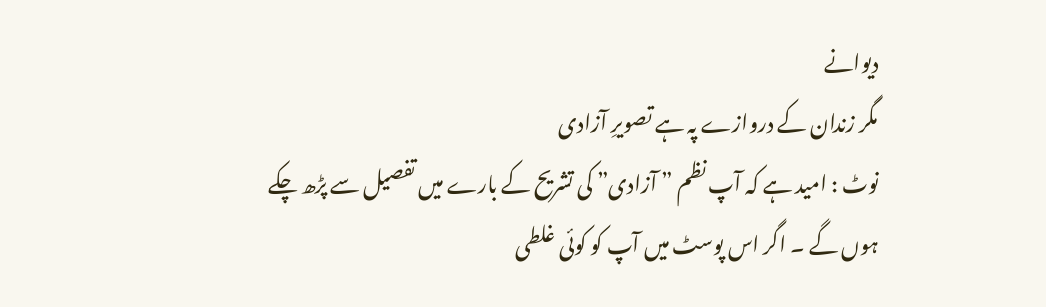دیوانے
مگر زندان کے دروازے پہ ہے تصویرِ آزادی
نوٹ : امید ہے کہ آپ نظم ” آزادی” کی تشریح کے بارے میں تفصیل سے پڑھ چکے ہوں گے ۔ اگر اس پوسٹ میں آپ کو کوئی غلطی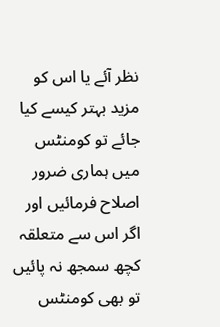نظر آئے یا اس کو مزید بہتر کیسے کیا جائے تو کومنٹس میں ہماری ضرور اصلاح فرمائیں اور اگر اس سے متعلقہ کچھ سمجھ نہ پائیں تو بھی کومنٹس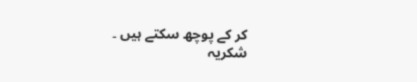کر کے پوچھ سکتے ہیں ۔
شکریہ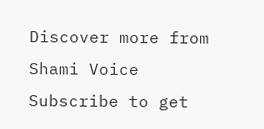Discover more from Shami Voice
Subscribe to get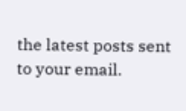the latest posts sent to your email.